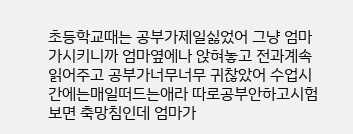초등학교때는 공부가제일싫었어 그냥 엄마가시키니까 엄마옆에나 앉혀놓고 전과계속읽어주고 공부가너무너무 귀찮았어 수업시간에는매일떠드는애라 따로공부안하고시험보면 축망침인데 엄마가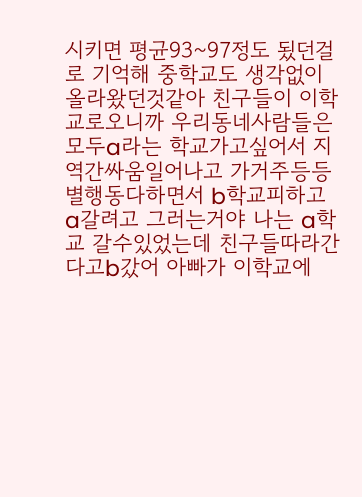시키면 평균93~97정도 됬던걸로 기억해 중학교도 생각없이 올라왔던것같아 친구들이 이학교로오니까 우리동네사람들은 모두a라는 학교가고싶어서 지역간싸움일어나고 가거주등등 별행동다하면서 b학교피하고 a갈려고 그러는거야 나는 a학교 갈수있었는데 친구들따라간다고b갔어 아빠가 이학교에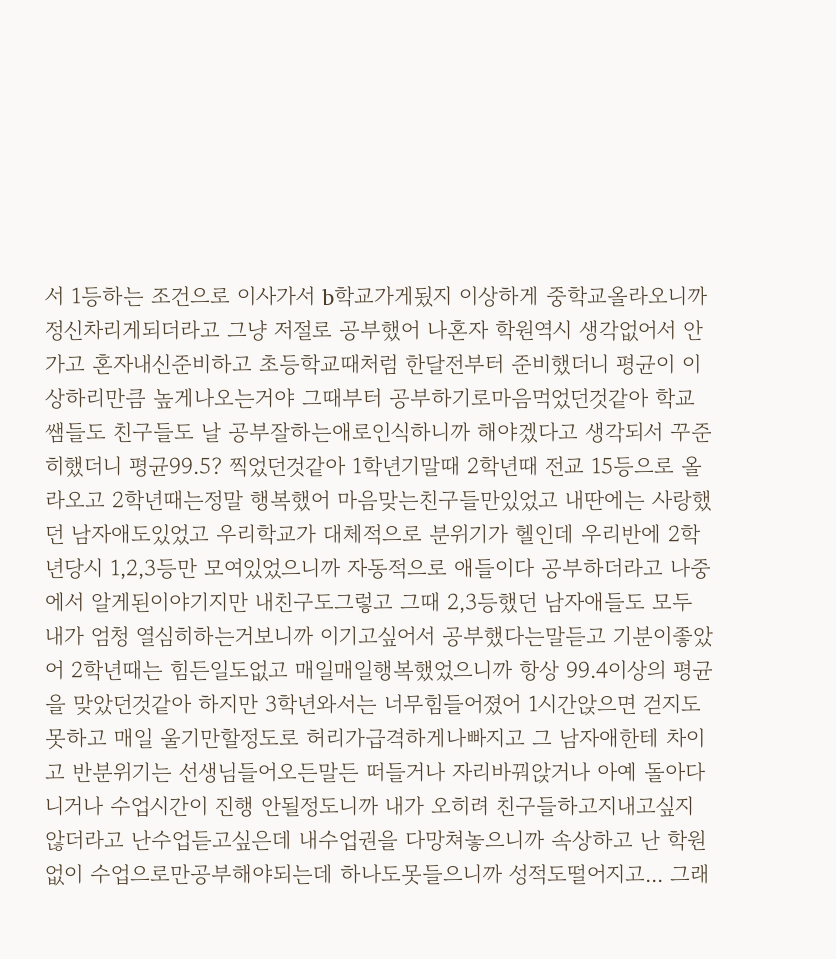서 1등하는 조건으로 이사가서 b학교가게됬지 이상하게 중학교올라오니까 정신차리게되더라고 그냥 저절로 공부했어 나혼자 학원역시 생각없어서 안가고 혼자내신준비하고 초등학교때처럼 한달전부터 준비했더니 평균이 이상하리만큼 높게나오는거야 그때부터 공부하기로마음먹었던것같아 학교쌤들도 친구들도 날 공부잘하는애로인식하니까 해야겠다고 생각되서 꾸준히했더니 평균99.5? 찍었던것같아 1학년기말때 2학년때 전교 15등으로 올라오고 2학년때는정말 행복했어 마음맞는친구들만있었고 내딴에는 사랑했던 남자애도있었고 우리학교가 대체적으로 분위기가 헬인데 우리반에 2학년당시 1,2,3등만 모여있었으니까 자동적으로 애들이다 공부하더라고 나중에서 알게된이야기지만 내친구도그렇고 그때 2,3등했던 남자애들도 모두 내가 엄청 열심히하는거보니까 이기고싶어서 공부했다는말듣고 기분이좋았어 2학년때는 힘든일도없고 매일매일행복했었으니까 항상 99.4이상의 평균을 맞았던것같아 하지만 3학년와서는 너무힘들어졌어 1시간앉으면 걷지도못하고 매일 울기만할정도로 허리가급격하게나빠지고 그 남자애한테 차이고 반분위기는 선생님들어오든말든 떠들거나 자리바꿔앉거나 아예 돌아다니거나 수업시간이 진행 안될정도니까 내가 오히려 친구들하고지내고싶지않더라고 난수업듣고싶은데 내수업권을 다망쳐놓으니까 속상하고 난 학원없이 수업으로만공부해야되는데 하나도못들으니까 성적도떨어지고... 그래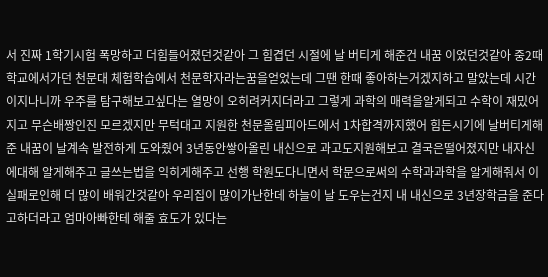서 진짜 1학기시험 폭망하고 더힘들어졌던것같아 그 힘겹던 시절에 날 버티게 해준건 내꿈 이었던것같아 중2때 학교에서가던 천문대 체험학습에서 천문학자라는꿈을얻었는데 그땐 한때 좋아하는거겠지하고 말았는데 시간이지나니까 우주를 탐구해보고싶다는 열망이 오히려커지더라고 그렇게 과학의 매력을알게되고 수학이 재밌어지고 무슨배짱인진 모르겠지만 무턱대고 지원한 천문올림피아드에서 1차합격까지했어 힘든시기에 날버티게해준 내꿈이 날계속 발전하게 도와줬어 3년동안쌓아올린 내신으로 과고도지원해보고 결국은떨어졌지만 내자신에대해 알게해주고 글쓰는법을 익히게해주고 선행 학원도다니면서 학문으로써의 수학과과학을 알게해줘서 이 실패로인해 더 많이 배워간것같아 우리집이 많이가난한데 하늘이 날 도우는건지 내 내신으로 3년장학금을 준다고하더라고 엄마아빠한테 해줄 효도가 있다는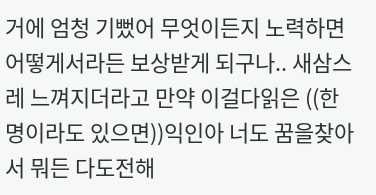거에 엄청 기뻤어 무엇이든지 노력하면 어떻게서라든 보상받게 되구나.. 새삼스레 느껴지더라고 만약 이걸다읽은 ((한명이라도 있으면))익인아 너도 꿈을찾아서 뭐든 다도전해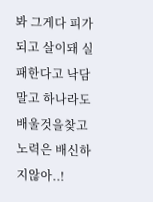봐 그게다 피가되고 살이돼 실패한다고 낙담말고 하나라도 배울것을찾고 노력은 배신하지않아..!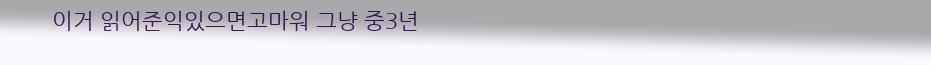이거 읽어준익있으면고마워 그냥 중3년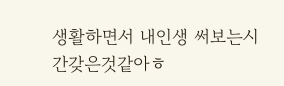생활하면서 내인생 써보는시간갖은것같아ㅎ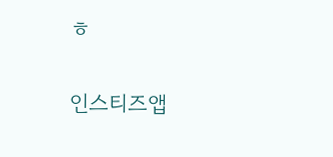ㅎ

인스티즈앱